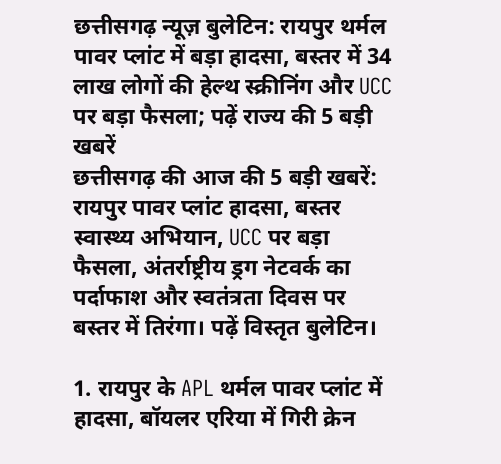छत्तीसगढ़ न्यूज़ बुलेटिन: रायपुर थर्मल पावर प्लांट में बड़ा हादसा, बस्तर में 34 लाख लोगों की हेल्थ स्क्रीनिंग और UCC पर बड़ा फैसला; पढ़ें राज्य की 5 बड़ी खबरें
छत्तीसगढ़ की आज की 5 बड़ी खबरें: रायपुर पावर प्लांट हादसा, बस्तर स्वास्थ्य अभियान, UCC पर बड़ा फैसला, अंतर्राष्ट्रीय ड्रग नेटवर्क का पर्दाफाश और स्वतंत्रता दिवस पर बस्तर में तिरंगा। पढ़ें विस्तृत बुलेटिन।

1. रायपुर के APL थर्मल पावर प्लांट में हादसा, बॉयलर एरिया में गिरी क्रेन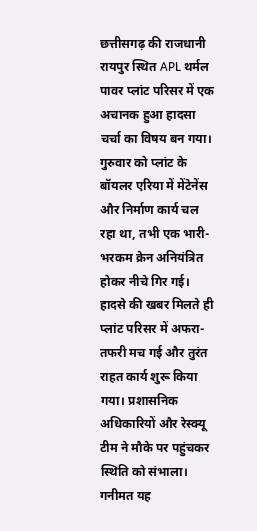छत्तीसगढ़ की राजधानी रायपुर स्थित APL थर्मल पावर प्लांट परिसर में एक अचानक हुआ हादसा चर्चा का विषय बन गया। गुरुवार को प्लांट के बॉयलर एरिया में मेंटेनेंस और निर्माण कार्य चल रहा था, तभी एक भारी-भरकम क्रेन अनियंत्रित होकर नीचे गिर गई।
हादसे की खबर मिलते ही प्लांट परिसर में अफरा-तफरी मच गई और तुरंत राहत कार्य शुरू किया गया। प्रशासनिक अधिकारियों और रेस्क्यू टीम ने मौके पर पहुंचकर स्थिति को संभाला। गनीमत यह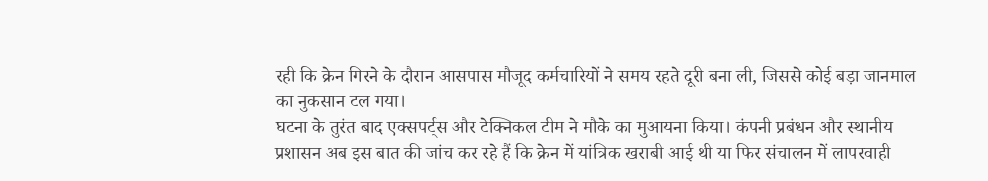रही कि क्रेन गिरने के दौरान आसपास मौजूद कर्मचारियों ने समय रहते दूरी बना ली, जिससे कोई बड़ा जानमाल का नुकसान टल गया।
घटना के तुरंत बाद एक्सपर्ट्स और टेक्निकल टीम ने मौके का मुआयना किया। कंपनी प्रबंधन और स्थानीय प्रशासन अब इस बात की जांच कर रहे हैं कि क्रेन में यांत्रिक खराबी आई थी या फिर संचालन में लापरवाही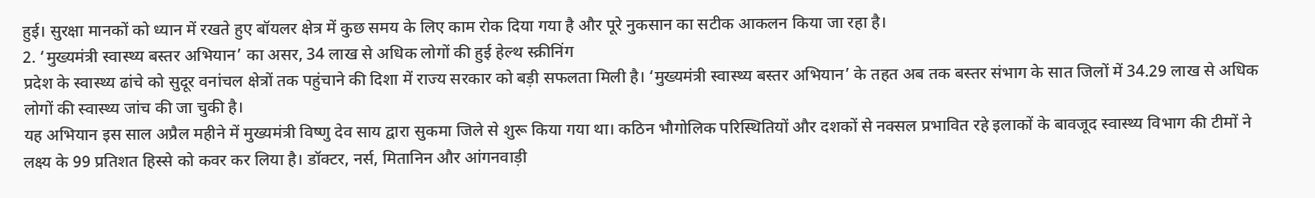हुई। सुरक्षा मानकों को ध्यान में रखते हुए बॉयलर क्षेत्र में कुछ समय के लिए काम रोक दिया गया है और पूरे नुकसान का सटीक आकलन किया जा रहा है।
2. ‘मुख्यमंत्री स्वास्थ्य बस्तर अभियान’ का असर, 34 लाख से अधिक लोगों की हुई हेल्थ स्क्रीनिंग
प्रदेश के स्वास्थ्य ढांचे को सुदूर वनांचल क्षेत्रों तक पहुंचाने की दिशा में राज्य सरकार को बड़ी सफलता मिली है। ‘मुख्यमंत्री स्वास्थ्य बस्तर अभियान’ के तहत अब तक बस्तर संभाग के सात जिलों में 34.29 लाख से अधिक लोगों की स्वास्थ्य जांच की जा चुकी है।
यह अभियान इस साल अप्रैल महीने में मुख्यमंत्री विष्णु देव साय द्वारा सुकमा जिले से शुरू किया गया था। कठिन भौगोलिक परिस्थितियों और दशकों से नक्सल प्रभावित रहे इलाकों के बावजूद स्वास्थ्य विभाग की टीमों ने लक्ष्य के 99 प्रतिशत हिस्से को कवर कर लिया है। डॉक्टर, नर्स, मितानिन और आंगनवाड़ी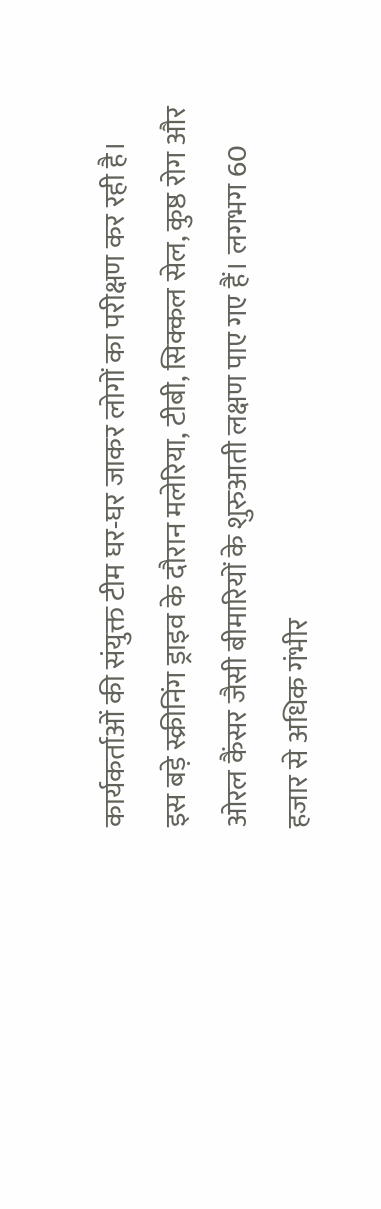कार्यकर्ताओं की संयुक्त टीम घर-घर जाकर लोगों का परीक्षण कर रही है।
इस बड़े स्क्रीनिंग ड्राइव के दौरान मलेरिया, टीबी, सिक्कल सेल, कुष्ठ रोग और ओरल कैंसर जैसी बीमारियों के शुरुआती लक्षण पाए गए हैं। लगभग 60 हजार से अधिक गंभीर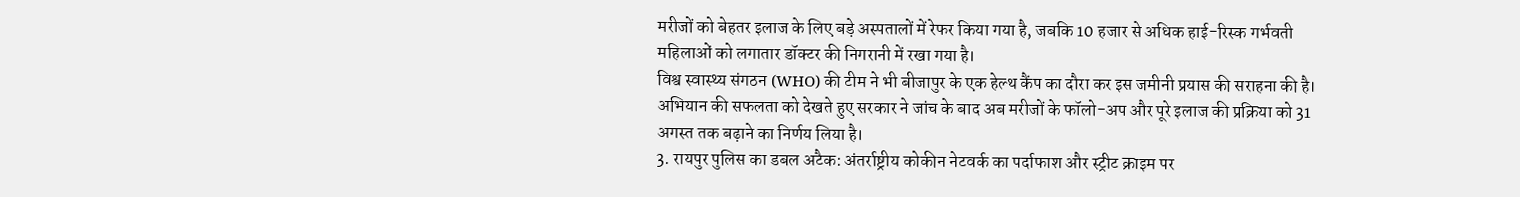मरीजों को बेहतर इलाज के लिए बड़े अस्पतालों में रेफर किया गया है, जबकि 10 हजार से अधिक हाई-रिस्क गर्भवती महिलाओं को लगातार डॉक्टर की निगरानी में रखा गया है।
विश्व स्वास्थ्य संगठन (WHO) की टीम ने भी बीजापुर के एक हेल्थ कैंप का दौरा कर इस जमीनी प्रयास की सराहना की है। अभियान की सफलता को देखते हुए सरकार ने जांच के बाद अब मरीजों के फॉलो-अप और पूरे इलाज की प्रक्रिया को 31 अगस्त तक बढ़ाने का निर्णय लिया है।
3. रायपुर पुलिस का डबल अटैक: अंतर्राष्ट्रीय कोकीन नेटवर्क का पर्दाफाश और स्ट्रीट क्राइम पर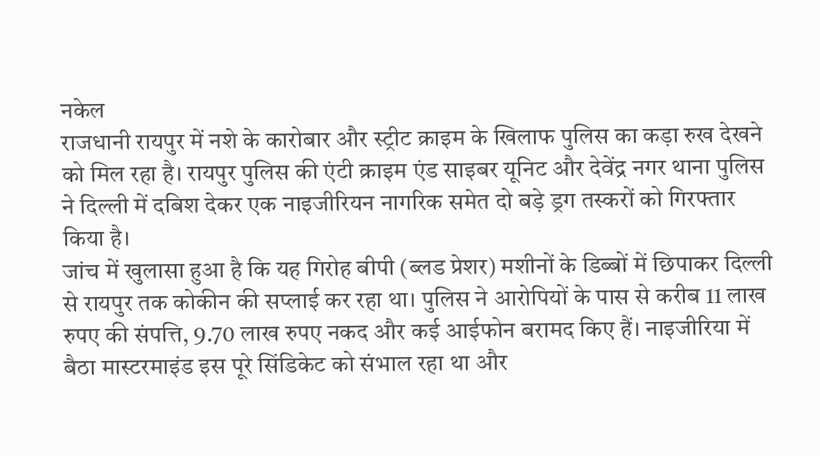नकेल
राजधानी रायपुर में नशे के कारोबार और स्ट्रीट क्राइम के खिलाफ पुलिस का कड़ा रुख देखने को मिल रहा है। रायपुर पुलिस की एंटी क्राइम एंड साइबर यूनिट और देवेंद्र नगर थाना पुलिस ने दिल्ली में दबिश देकर एक नाइजीरियन नागरिक समेत दो बड़े ड्रग तस्करों को गिरफ्तार किया है।
जांच में खुलासा हुआ है कि यह गिरोह बीपी (ब्लड प्रेशर) मशीनों के डिब्बों में छिपाकर दिल्ली से रायपुर तक कोकीन की सप्लाई कर रहा था। पुलिस ने आरोपियों के पास से करीब 11 लाख रुपए की संपत्ति, 9.70 लाख रुपए नकद और कई आईफोन बरामद किए हैं। नाइजीरिया में बैठा मास्टरमाइंड इस पूरे सिंडिकेट को संभाल रहा था और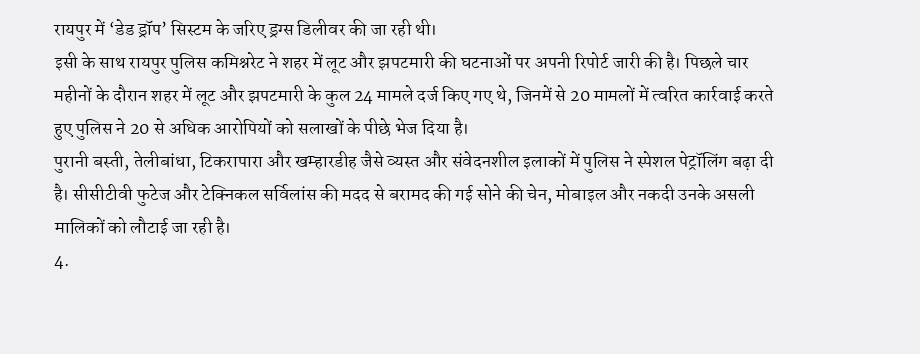रायपुर में ‘डेड ड्रॉप’ सिस्टम के जरिए ड्रग्स डिलीवर की जा रही थी।
इसी के साथ रायपुर पुलिस कमिश्नरेट ने शहर में लूट और झपटमारी की घटनाओं पर अपनी रिपोर्ट जारी की है। पिछले चार महीनों के दौरान शहर में लूट और झपटमारी के कुल 24 मामले दर्ज किए गए थे, जिनमें से 20 मामलों में त्वरित कार्रवाई करते हुए पुलिस ने 20 से अधिक आरोपियों को सलाखों के पीछे भेज दिया है।
पुरानी बस्ती, तेलीबांधा, टिकरापारा और खम्हारडीह जैसे व्यस्त और संवेदनशील इलाकों में पुलिस ने स्पेशल पेट्रॉलिंग बढ़ा दी है। सीसीटीवी फुटेज और टेक्निकल सर्विलांस की मदद से बरामद की गई सोने की चेन, मोबाइल और नकदी उनके असली मालिकों को लौटाई जा रही है।
4.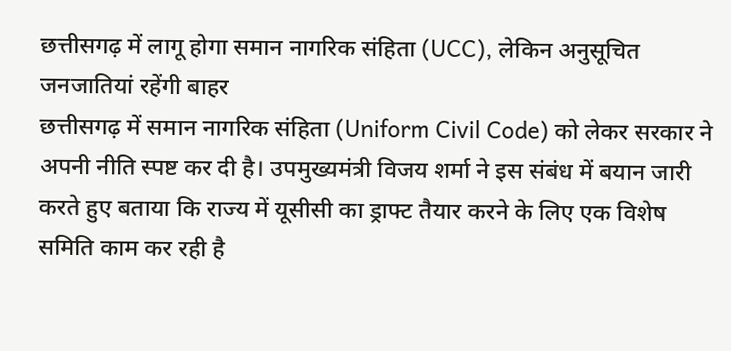छत्तीसगढ़ में लागू होगा समान नागरिक संहिता (UCC), लेकिन अनुसूचित जनजातियां रहेंगी बाहर
छत्तीसगढ़ में समान नागरिक संहिता (Uniform Civil Code) को लेकर सरकार ने अपनी नीति स्पष्ट कर दी है। उपमुख्यमंत्री विजय शर्मा ने इस संबंध में बयान जारी करते हुए बताया कि राज्य में यूसीसी का ड्राफ्ट तैयार करने के लिए एक विशेष समिति काम कर रही है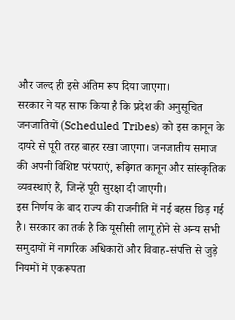और जल्द ही इसे अंतिम रूप दिया जाएगा।
सरकार ने यह साफ किया है कि प्रदेश की अनुसूचित जनजातियों (Scheduled Tribes) को इस कानून के दायरे से पूरी तरह बाहर रखा जाएगा। जनजातीय समाज की अपनी विशिष्ट परंपराएं, रूढ़िगत कानून और सांस्कृतिक व्यवस्थाएं हैं, जिन्हें पूरी सुरक्षा दी जाएगी।
इस निर्णय के बाद राज्य की राजनीति में नई बहस छिड़ गई है। सरकार का तर्क है कि यूसीसी लागू होने से अन्य सभी समुदायों में नागरिक अधिकारों और विवाह-संपत्ति से जुड़े नियमों में एकरूपता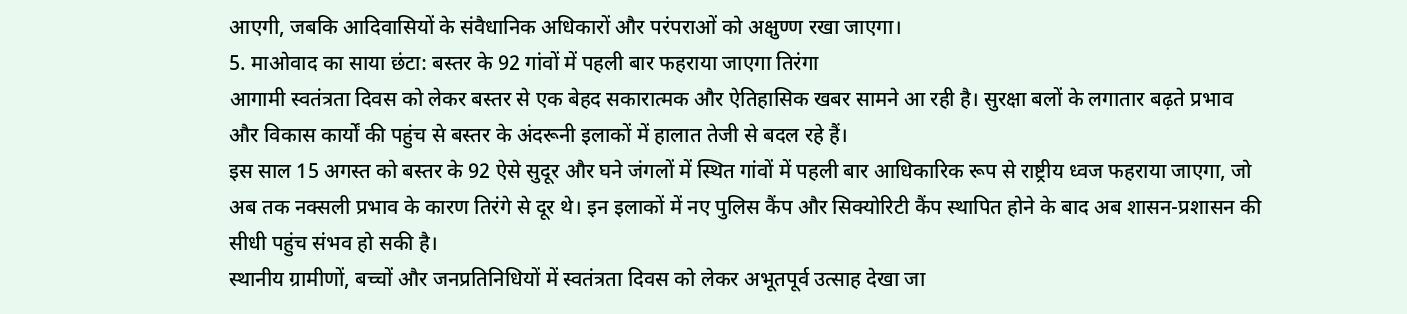आएगी, जबकि आदिवासियों के संवैधानिक अधिकारों और परंपराओं को अक्षुण्ण रखा जाएगा।
5. माओवाद का साया छंटा: बस्तर के 92 गांवों में पहली बार फहराया जाएगा तिरंगा
आगामी स्वतंत्रता दिवस को लेकर बस्तर से एक बेहद सकारात्मक और ऐतिहासिक खबर सामने आ रही है। सुरक्षा बलों के लगातार बढ़ते प्रभाव और विकास कार्यों की पहुंच से बस्तर के अंदरूनी इलाकों में हालात तेजी से बदल रहे हैं।
इस साल 15 अगस्त को बस्तर के 92 ऐसे सुदूर और घने जंगलों में स्थित गांवों में पहली बार आधिकारिक रूप से राष्ट्रीय ध्वज फहराया जाएगा, जो अब तक नक्सली प्रभाव के कारण तिरंगे से दूर थे। इन इलाकों में नए पुलिस कैंप और सिक्योरिटी कैंप स्थापित होने के बाद अब शासन-प्रशासन की सीधी पहुंच संभव हो सकी है।
स्थानीय ग्रामीणों, बच्चों और जनप्रतिनिधियों में स्वतंत्रता दिवस को लेकर अभूतपूर्व उत्साह देखा जा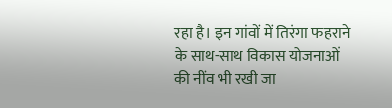रहा है। इन गांवों में तिरंगा फहराने के साथ-साथ विकास योजनाओं की नींव भी रखी जा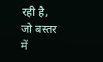रही है, जो बस्तर में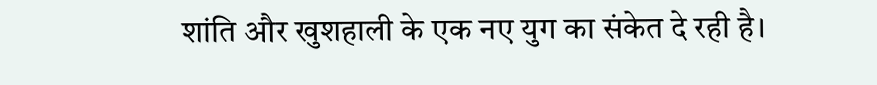शांति और खुशहाली के एक नए युग का संकेत दे रही है।